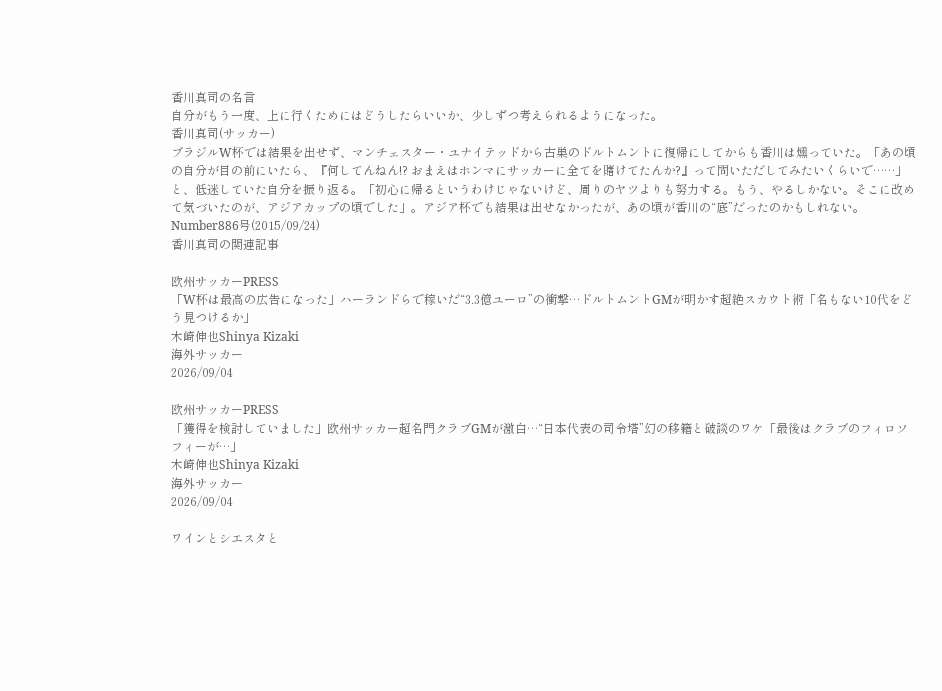香川真司の名言
自分がもう一度、上に行くためにはどうしたらいいか、少しずつ考えられるようになった。
香川真司(サッカー)
ブラジルW杯では結果を出せず、マンチェスター・ユナイテッドから古巣のドルトムントに復帰にしてからも香川は燻っていた。「あの頃の自分が目の前にいたら、『何してんねん!? おまえはホンマにサッカーに全てを賭けてたんか?』って問いただしてみたいくらいで……」と、低迷していた自分を振り返る。「初心に帰るというわけじゃないけど、周りのヤツよりも努力する。もう、やるしかない。そこに改めて気づいたのが、アジアカップの頃でした」。アジア杯でも結果は出せなかったが、あの頃が香川の“底”だったのかもしれない。
Number886号(2015/09/24)
香川真司の関連記事

欧州サッカーPRESS
「W杯は最高の広告になった」ハーランドらで稼いだ“3.3億ユーロ”の衝撃…ドルトムントGMが明かす超絶スカウト術「名もない10代をどう見つけるか」
木崎伸也Shinya Kizaki
海外サッカー
2026/09/04

欧州サッカーPRESS
「獲得を検討していました」欧州サッカー超名門クラブGMが激白…“日本代表の司令塔”幻の移籍と破談のワケ「最後はクラブのフィロソフィーが…」
木崎伸也Shinya Kizaki
海外サッカー
2026/09/04

ワインとシエスタと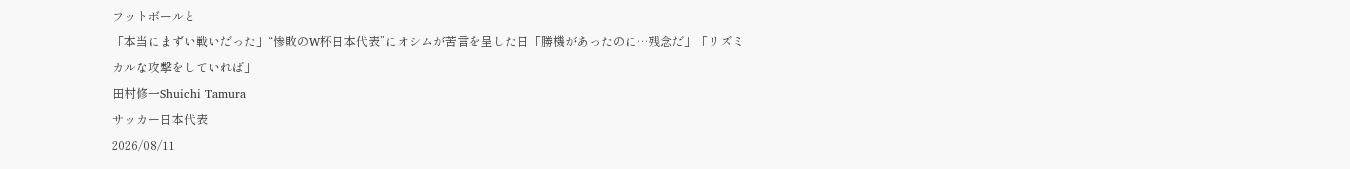フットボールと
「本当にまずい戦いだった」“惨敗のW杯日本代表”にオシムが苦言を呈した日「勝機があったのに…残念だ」「リズミカルな攻撃をしていれば」
田村修一Shuichi Tamura
サッカー日本代表
2026/08/11